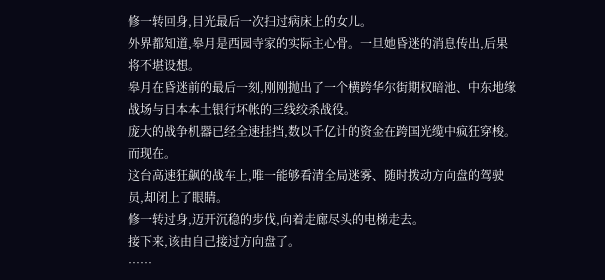修一转回身,目光最后一次扫过病床上的女儿。
外界都知道,皋月是西园寺家的实际主心骨。一旦她昏迷的消息传出,后果将不堪设想。
皋月在昏迷前的最后一刻,刚刚抛出了一个横跨华尔街期权暗池、中东地缘战场与日本本土银行坏帐的三线绞杀战役。
庞大的战争机器已经全速挂挡,数以千亿计的资金在跨国光缆中疯狂穿梭。
而现在。
这台高速狂飙的战车上,唯一能够看清全局迷雾、随时拨动方向盘的驾驶员,却闭上了眼睛。
修一转过身,迈开沉稳的步伐,向着走廊尽头的电梯走去。
接下来,该由自己接过方向盘了。
……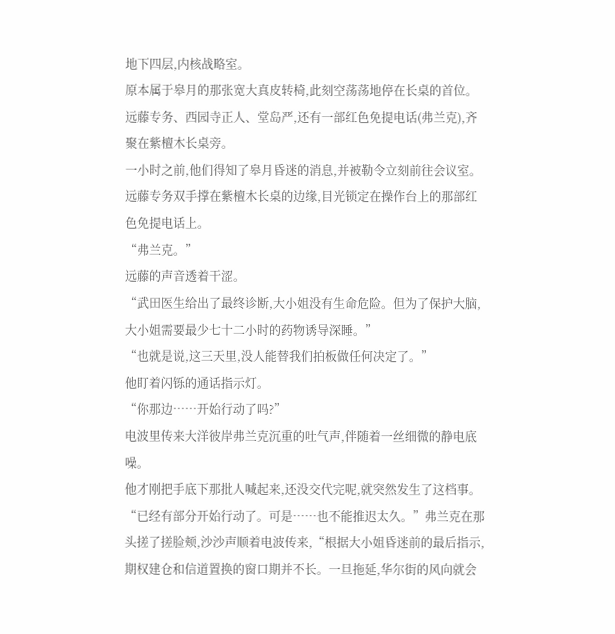地下四层,内核战略室。
原本属于皋月的那张宽大真皮转椅,此刻空荡荡地停在长桌的首位。
远藤专务、西园寺正人、堂岛严,还有一部红色免提电话(弗兰克),齐聚在紫檀木长桌旁。
一小时之前,他们得知了皋月昏迷的消息,并被勒令立刻前往会议室。
远藤专务双手撑在紫檀木长桌的边缘,目光锁定在操作台上的那部红色免提电话上。
“弗兰克。”
远藤的声音透着干涩。
“武田医生给出了最终诊断,大小姐没有生命危险。但为了保护大脑,大小姐需要最少七十二小时的药物诱导深睡。”
“也就是说,这三天里,没人能替我们拍板做任何决定了。”
他盯着闪铄的通话指示灯。
“你那边……开始行动了吗?”
电波里传来大洋彼岸弗兰克沉重的吐气声,伴随着一丝细微的静电底噪。
他才刚把手底下那批人喊起来,还没交代完呢,就突然发生了这档事。
“已经有部分开始行动了。可是……也不能推迟太久。”弗兰克在那头搓了搓脸颊,沙沙声顺着电波传来,“根据大小姐昏迷前的最后指示,期权建仓和信道置换的窗口期并不长。一旦拖延,华尔街的风向就会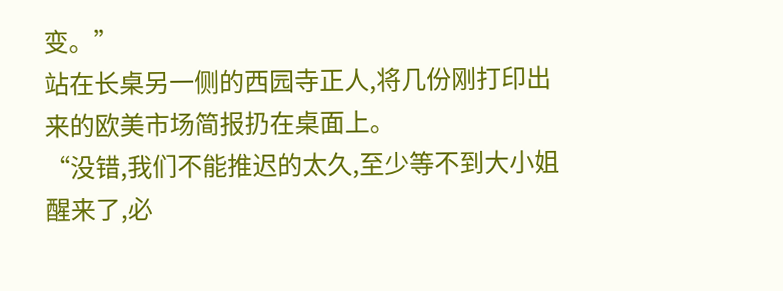变。”
站在长桌另一侧的西园寺正人,将几份刚打印出来的欧美市场简报扔在桌面上。
“没错,我们不能推迟的太久,至少等不到大小姐醒来了,必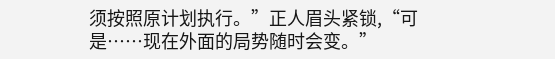须按照原计划执行。”正人眉头紧锁,“可是……现在外面的局势随时会变。”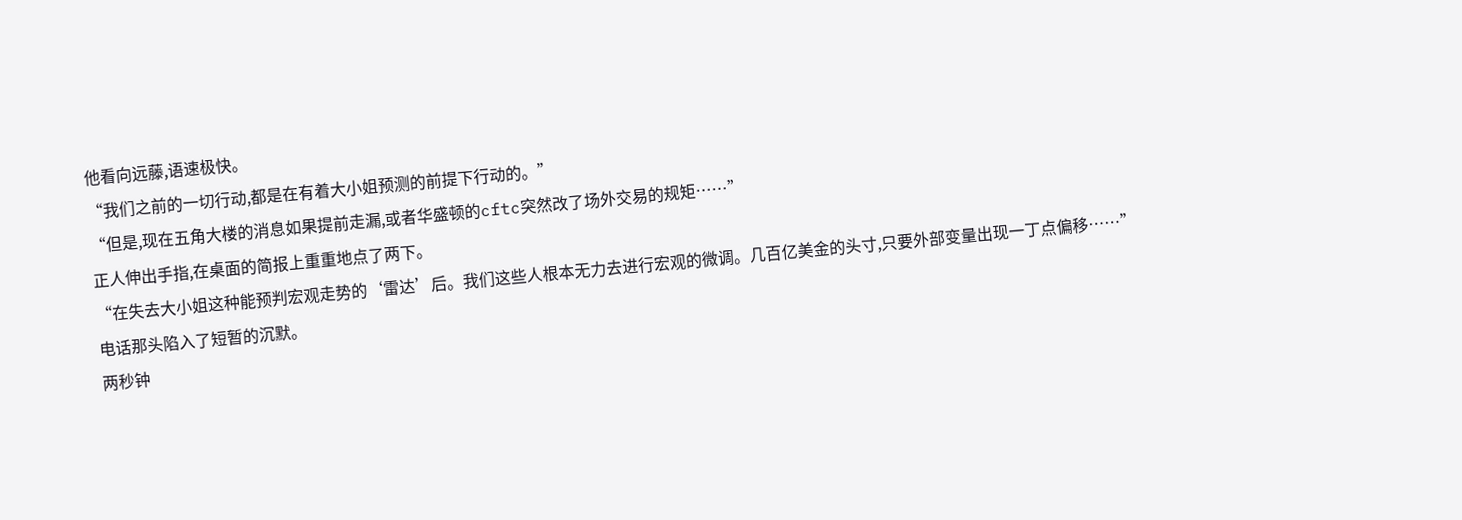他看向远藤,语速极快。
“我们之前的一切行动,都是在有着大小姐预测的前提下行动的。”
“但是,现在五角大楼的消息如果提前走漏,或者华盛顿的cftc突然改了场外交易的规矩……”
正人伸出手指,在桌面的简报上重重地点了两下。
“在失去大小姐这种能预判宏观走势的‘雷达’后。我们这些人根本无力去进行宏观的微调。几百亿美金的头寸,只要外部变量出现一丁点偏移……”
电话那头陷入了短暂的沉默。
两秒钟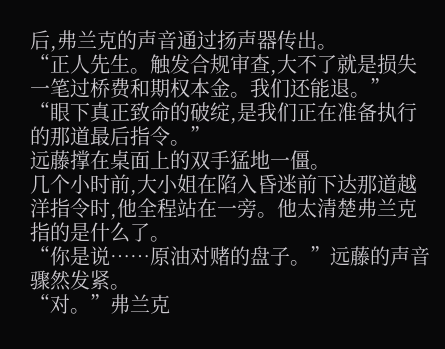后,弗兰克的声音通过扬声器传出。
“正人先生。触发合规审查,大不了就是损失一笔过桥费和期权本金。我们还能退。”
“眼下真正致命的破绽,是我们正在准备执行的那道最后指令。”
远藤撑在桌面上的双手猛地一僵。
几个小时前,大小姐在陷入昏迷前下达那道越洋指令时,他全程站在一旁。他太清楚弗兰克指的是什么了。
“你是说……原油对赌的盘子。”远藤的声音骤然发紧。
“对。”弗兰克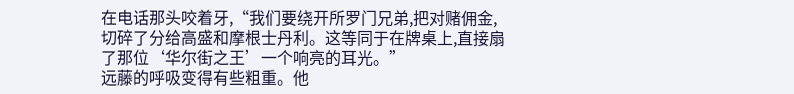在电话那头咬着牙,“我们要绕开所罗门兄弟,把对赌佣金,切碎了分给高盛和摩根士丹利。这等同于在牌桌上,直接扇了那位‘华尔街之王’一个响亮的耳光。”
远藤的呼吸变得有些粗重。他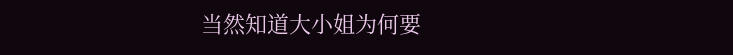当然知道大小姐为何要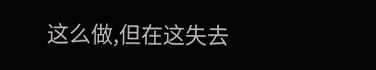这么做,但在这失去